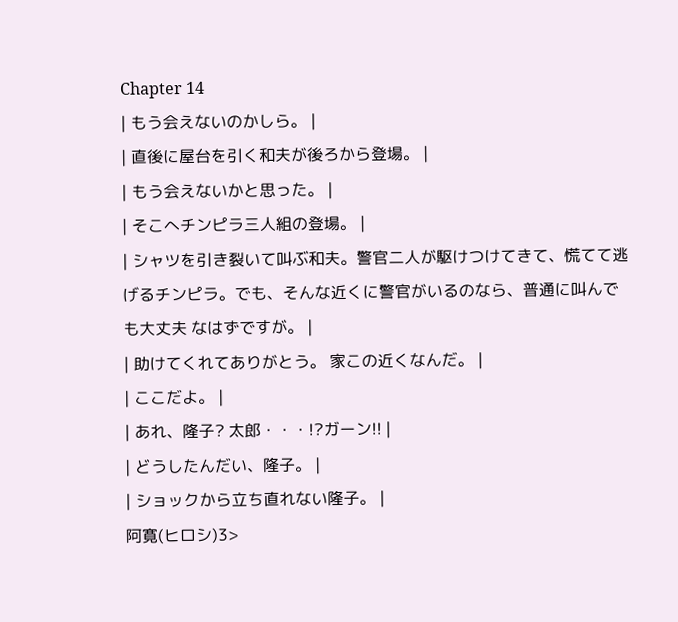Chapter 14
| もう会えないのかしら。 |
| 直後に屋台を引く和夫が後ろから登場。 |
| もう会えないかと思った。 |
| そこへチンピラ三人組の登場。 |
| シャツを引き裂いて叫ぶ和夫。警官二人が駆けつけてきて、慌てて逃 げるチンピラ。でも、そんな近くに警官がいるのなら、普通に叫んでも大丈夫 なはずですが。 |
| 助けてくれてありがとう。 家この近くなんだ。 |
| ここだよ。 |
| あれ、隆子? 太郎・・・!?ガーン!! |
| どうしたんだい、隆子。 |
| ショックから立ち直れない隆子。 |
阿寛(ヒロシ)3>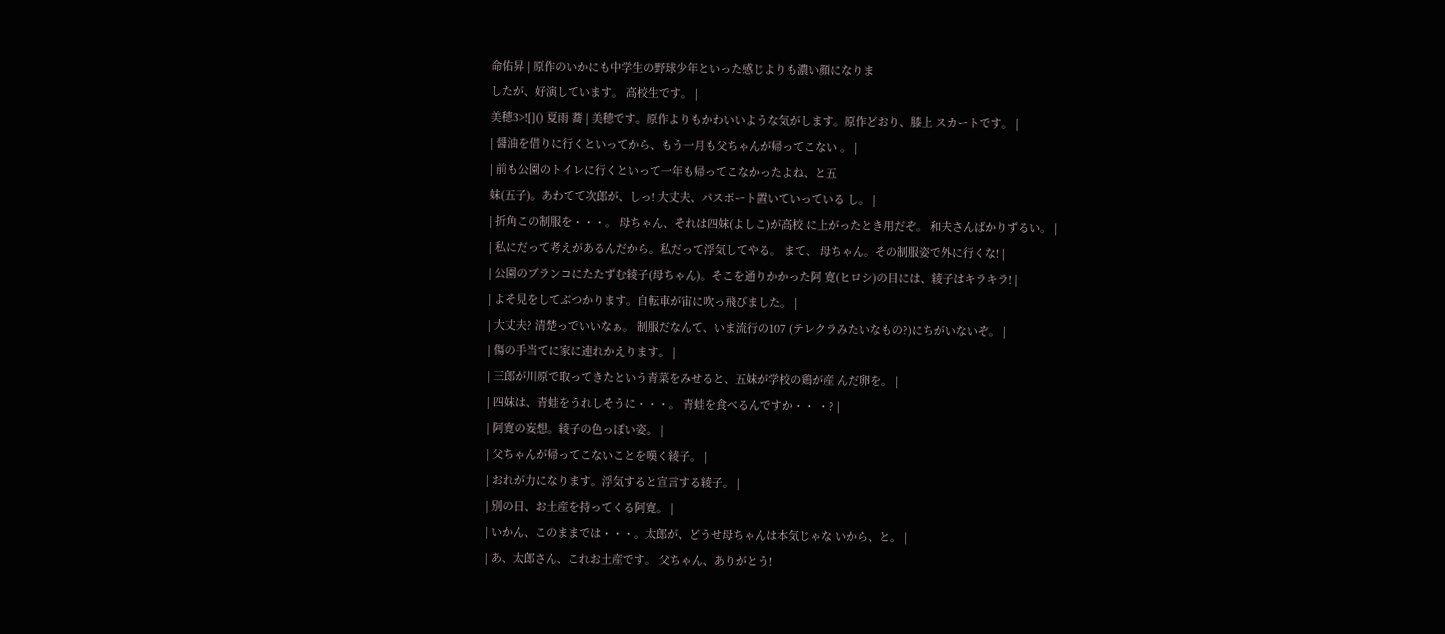命佑昇 | 原作のいかにも中学生の野球少年といった感じよりも濃い顔になりま
したが、好演しています。 高校生です。 |
美穂3>![]() 夏雨 蕎 | 美穂です。原作よりもかわいいような気がします。原作どおり、膝上 スカートです。 |
| 醤油を借りに行くといってから、もう一月も父ちゃんが帰ってこない 。 |
| 前も公園のトイレに行くといって一年も帰ってこなかったよね、と五
妹(五子)。あわてて次郎が、しっ! 大丈夫、パスポート置いていっている し。 |
| 折角この制服を・・・。 母ちゃん、それは四妹(よしこ)が高校 に上がったとき用だぞ。 和夫さんばかりずるい。 |
| 私にだって考えがあるんだから。私だって浮気してやる。 まて、 母ちゃん。その制服姿で外に行くな! |
| 公園のブランコにたたずむ綾子(母ちゃん)。そこを通りかかった阿 寛(ヒロシ)の目には、綾子はキラキラ! |
| よそ見をしてぶつかります。自転車が宙に吹っ飛びました。 |
| 大丈夫? 清楚っでいいなぁ。 制服だなんて、いま流行の107 (テレクラみたいなもの?)にちがいないぞ。 |
| 傷の手当てに家に連れかえります。 |
| 三郎が川原で取ってきたという青菜をみせると、五妹が学校の鶏が産 んだ卵を。 |
| 四妹は、青蛙をうれしそうに・・・。 青蛙を食べるんですか・・ ・? |
| 阿寛の妄想。綾子の色っぽい姿。 |
| 父ちゃんが帰ってこないことを嘆く綾子。 |
| おれが力になります。浮気すると宣言する綾子。 |
| 別の日、お土産を持ってくる阿寛。 |
| いかん、このままでは・・・。太郎が、どうせ母ちゃんは本気じゃな いから、と。 |
| あ、太郎さん、これお土産です。 父ちゃん、ありがとう!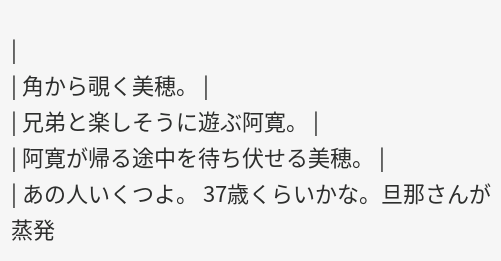|
| 角から覗く美穂。 |
| 兄弟と楽しそうに遊ぶ阿寛。 |
| 阿寛が帰る途中を待ち伏せる美穂。 |
| あの人いくつよ。 37歳くらいかな。旦那さんが蒸発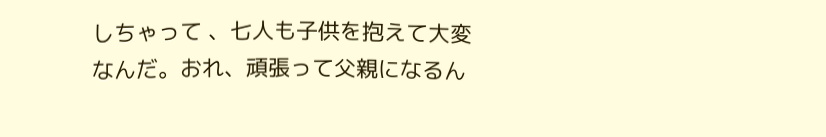しちゃって 、七人も子供を抱えて大変なんだ。おれ、頑張って父親になるん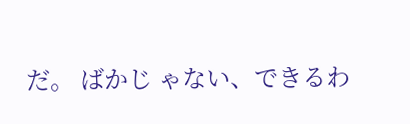だ。 ばかじ ゃない、できるわ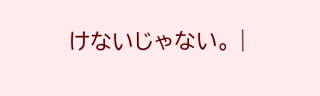けないじゃない。 |